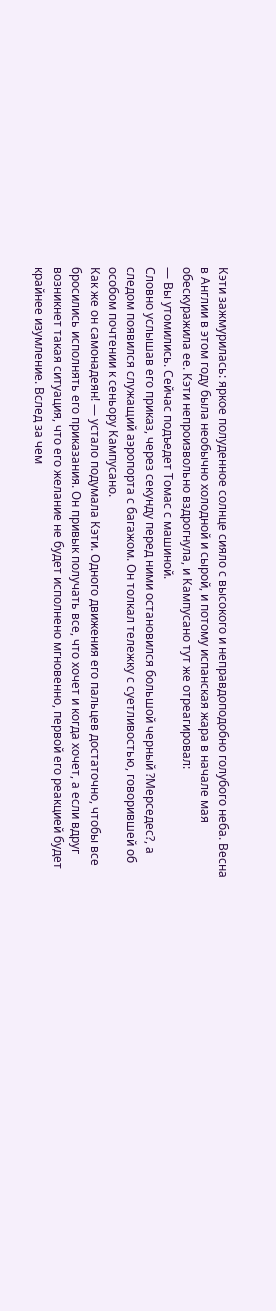Кэти зажмурилась: яркое полуденное солнце сияло с высокого и неправдоподобно голубого неба. Весна в Англии в этом году была необычно холодной и сырой, и потому испанская жара в начале мая обескуражила ее. Кэти непроизвольно вздрогнула, и Кампусано тут же отреагировал:
— Вы утомились. Сейчас подъедет Томас с машиной.
Словно услышав его приказ, через секунду перед ними остановился большой черный ?Мерседес?, а следом появился служащий аэропорта с багажом. Он толкал тележку с суетливостью, говорившей об особом почтении к сеньору Кампусано.
Как же он самонадеян! — устало подумала Кэти. Одного движения его пальцев достаточно, чтобы все бросились исполнять его приказания. Он привык получать все, что хочет и когда хочет, а если вдруг возникнет такая ситуация, что его желание не будет исполнено мгновенно, первой его реакцией будет крайнее изумление. Вслед за чем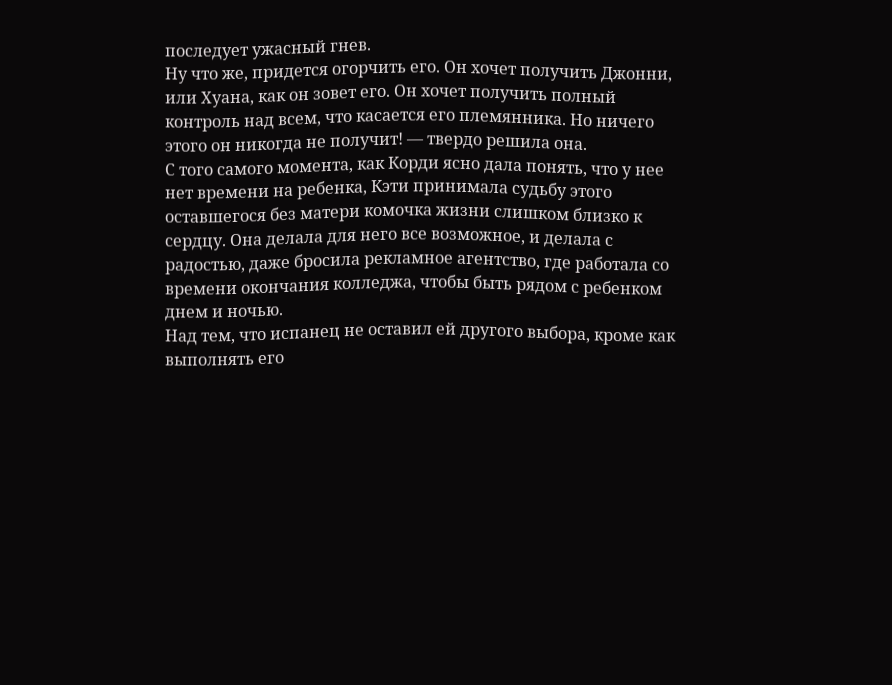последует ужасный гнев.
Ну что же, придется огорчить его. Он хочет получить Джонни, или Хуана, как он зовет его. Он хочет получить полный контроль над всем, что касается его племянника. Но ничего этого он никогда не получит! — твердо решила она.
С того самого момента, как Корди ясно дала понять, что у нее нет времени на ребенка, Кэти принимала судьбу этого оставшегося без матери комочка жизни слишком близко к сердцу. Она делала для него все возможное, и делала с радостью, даже бросила рекламное агентство, где работала со времени окончания колледжа, чтобы быть рядом с ребенком днем и ночью.
Над тем, что испанец не оставил ей другого выбора, кроме как выполнять его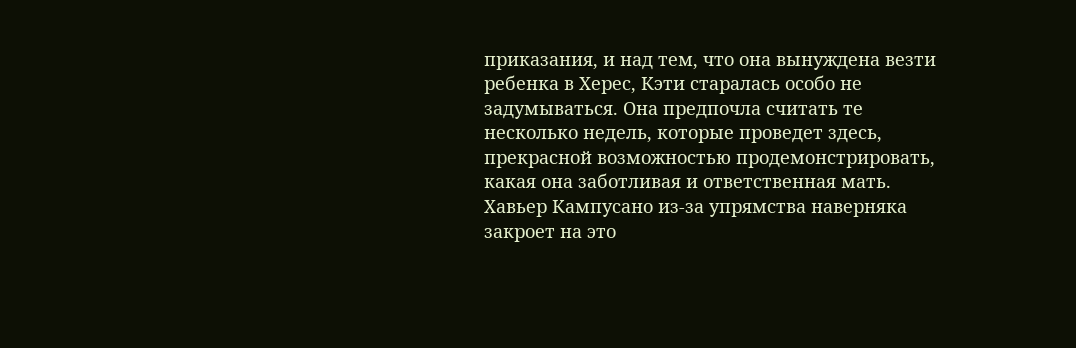приказания, и над тем, что она вынуждена везти ребенка в Херес, Кэти старалась особо не задумываться. Она предпочла считать те несколько недель, которые проведет здесь, прекрасной возможностью продемонстрировать, какая она заботливая и ответственная мать. Хавьер Кампусано из-за упрямства наверняка закроет на это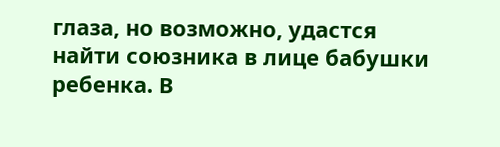глаза, но возможно, удастся найти союзника в лице бабушки ребенка. В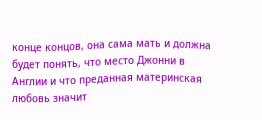конце концов, она сама мать и должна будет понять, что место Джонни в Англии и что преданная материнская любовь значит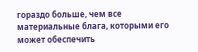гораздо больше, чем все материальные блага, которыми его может обеспечить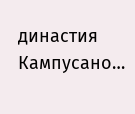династия Кампусано…